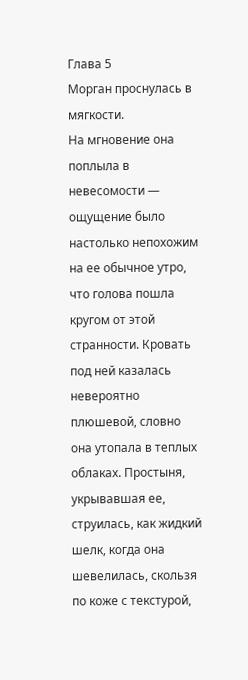Глава 5
Морган проснулась в мягкости.
На мгновение она поплыла в невесомости — ощущение было настолько непохожим на ее обычное утро, что голова пошла кругом от этой странности. Кровать под ней казалась невероятно плюшевой, словно она утопала в теплых облаках. Простыня, укрывавшая ее, струилась, как жидкий шелк, когда она шевелилась, скользя по коже с текстурой,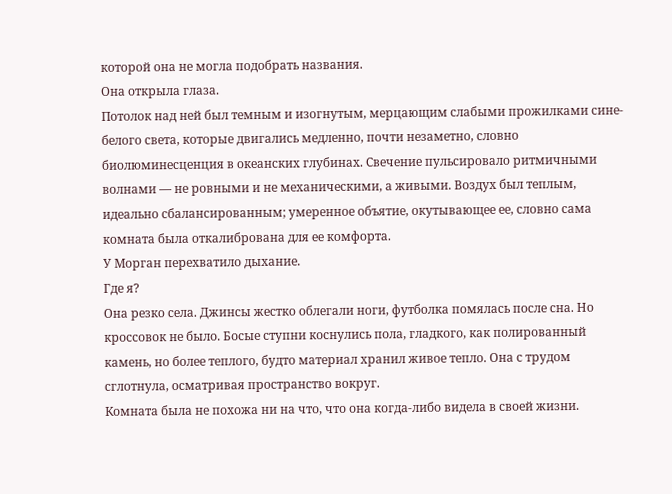которой она не могла подобрать названия.
Она открыла глаза.
Потолок над ней был темным и изогнутым, мерцающим слабыми прожилками сине-белого света, которые двигались медленно, почти незаметно, словно биолюминесценция в океанских глубинах. Свечение пульсировало ритмичными волнами — не ровными и не механическими, а живыми. Воздух был теплым, идеально сбалансированным; умеренное объятие, окутывающее ее, словно сама комната была откалибрована для ее комфорта.
У Морган перехватило дыхание.
Где я?
Она резко села. Джинсы жестко облегали ноги, футболка помялась после сна. Но кроссовок не было. Босые ступни коснулись пола, гладкого, как полированный камень, но более теплого, будто материал хранил живое тепло. Она с трудом сглотнула, осматривая пространство вокруг.
Комната была не похожа ни на что, что она когда-либо видела в своей жизни.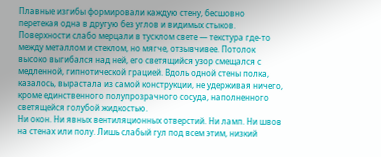Плавные изгибы формировали каждую стену, бесшовно перетекая одна в другую без углов и видимых стыков. Поверхности слабо мерцали в тусклом свете — текстура где-то между металлом и стеклом, но мягче, отзывчивее. Потолок высоко выгибался над ней, его светящийся узор смещался с медленной, гипнотической грацией. Вдоль одной стены полка, казалось, вырастала из самой конструкции, не удерживая ничего, кроме единственного полупрозрачного сосуда, наполненного светящейся голубой жидкостью.
Ни окон. Ни явных вентиляционных отверстий. Ни ламп. Ни швов на стенах или полу. Лишь слабый гул под всем этим, низкий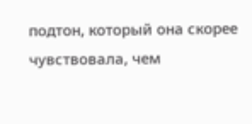подтон, который она скорее чувствовала, чем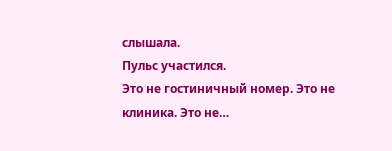слышала.
Пульс участился.
Это не гостиничный номер. Это не клиника. Это не…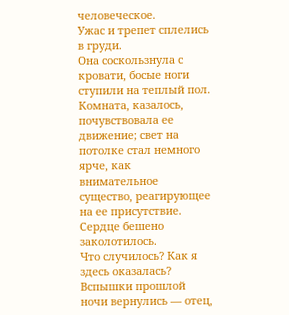человеческое.
Ужас и трепет сплелись в груди.
Она соскользнула с кровати, босые ноги ступили на теплый пол. Комната, казалось, почувствовала ее движение; свет на потолке стал немного ярче, как внимательное существо, реагирующее на ее присутствие.
Сердце бешено заколотилось.
Что случилось? Как я здесь оказалась?
Вспышки прошлой ночи вернулись — отец,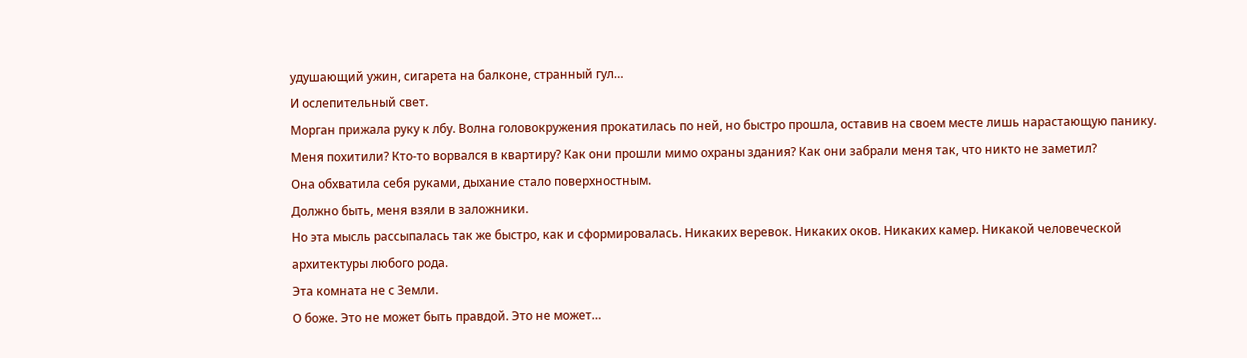удушающий ужин, сигарета на балконе, странный гул…
И ослепительный свет.
Морган прижала руку к лбу. Волна головокружения прокатилась по ней, но быстро прошла, оставив на своем месте лишь нарастающую панику.
Меня похитили? Кто-то ворвался в квартиру? Как они прошли мимо охраны здания? Как они забрали меня так, что никто не заметил?
Она обхватила себя руками, дыхание стало поверхностным.
Должно быть, меня взяли в заложники.
Но эта мысль рассыпалась так же быстро, как и сформировалась. Никаких веревок. Никаких оков. Никаких камер. Никакой человеческой архитектуры любого рода.
Эта комната не с Земли.
О боже. Это не может быть правдой. Это не может…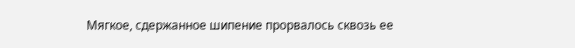Мягкое, сдержанное шипение прорвалось сквозь ее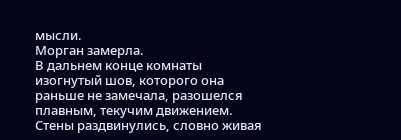мысли.
Морган замерла.
В дальнем конце комнаты изогнутый шов, которого она раньше не замечала, разошелся плавным, текучим движением. Стены раздвинулись, словно живая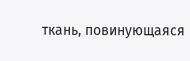ткань, повинующаяся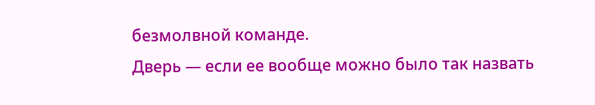безмолвной команде.
Дверь — если ее вообще можно было так назвать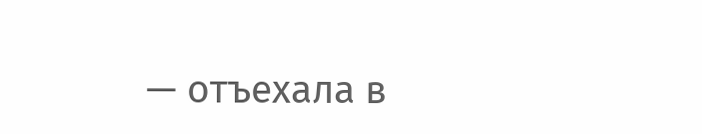— отъехала в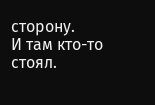сторону.
И там кто-то стоял.